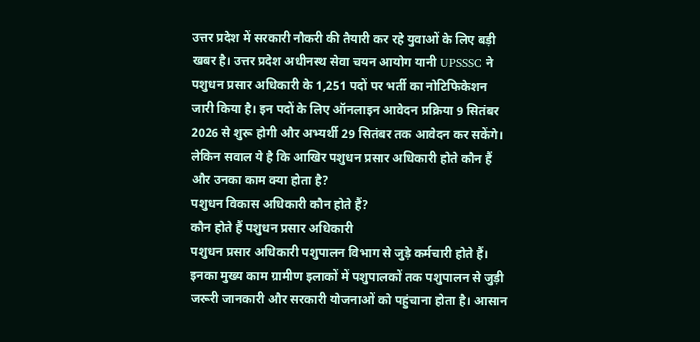उत्तर प्रदेश में सरकारी नौकरी की तैयारी कर रहे युवाओं के लिए बड़ी खबर है। उत्तर प्रदेश अधीनस्थ सेवा चयन आयोग यानी UPSSSC ने पशुधन प्रसार अधिकारी के 1,251 पदों पर भर्ती का नोटिफिकेशन जारी किया है। इन पदों के लिए ऑनलाइन आवेदन प्रक्रिया 9 सितंबर 2026 से शुरू होगी और अभ्यर्थी 29 सितंबर तक आवेदन कर सकेंगे। लेकिन सवाल ये है कि आखिर पशुधन प्रसार अधिकारी होते कौन हैं और उनका काम क्या होता है?
पशुधन विकास अधिकारी कौन होते हैं?
कौन होते हैं पशुधन प्रसार अधिकारी
पशुधन प्रसार अधिकारी पशुपालन विभाग से जुड़े कर्मचारी होते हैं। इनका मुख्य काम ग्रामीण इलाकों में पशुपालकों तक पशुपालन से जुड़ी जरूरी जानकारी और सरकारी योजनाओं को पहुंचाना होता है। आसान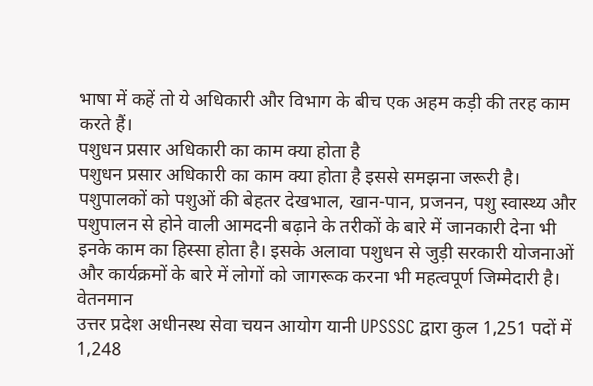भाषा में कहें तो ये अधिकारी और विभाग के बीच एक अहम कड़ी की तरह काम करते हैं।
पशुधन प्रसार अधिकारी का काम क्या होता है
पशुधन प्रसार अधिकारी का काम क्या होता है इससे समझना जरूरी है। पशुपालकों को पशुओं की बेहतर देखभाल, खान-पान, प्रजनन, पशु स्वास्थ्य और पशुपालन से होने वाली आमदनी बढ़ाने के तरीकों के बारे में जानकारी देना भी इनके काम का हिस्सा होता है। इसके अलावा पशुधन से जुड़ी सरकारी योजनाओं और कार्यक्रमों के बारे में लोगों को जागरूक करना भी महत्वपूर्ण जिम्मेदारी है।
वेतनमान
उत्तर प्रदेश अधीनस्थ सेवा चयन आयोग यानी UPSSSC द्वारा कुल 1,251 पदों में 1,248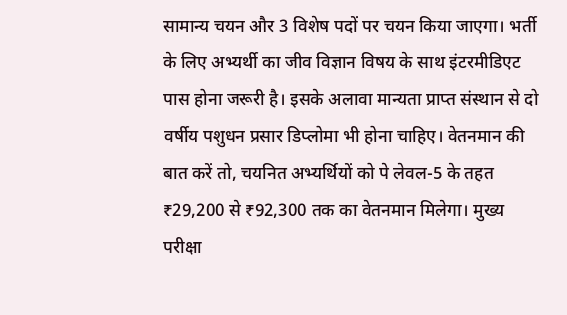सामान्य चयन और 3 विशेष पदों पर चयन किया जाएगा। भर्ती के लिए अभ्यर्थी का जीव विज्ञान विषय के साथ इंटरमीडिएट पास होना जरूरी है। इसके अलावा मान्यता प्राप्त संस्थान से दो वर्षीय पशुधन प्रसार डिप्लोमा भी होना चाहिए। वेतनमान की बात करें तो, चयनित अभ्यर्थियों को पे लेवल-5 के तहत ₹29,200 से ₹92,300 तक का वेतनमान मिलेगा। मुख्य परीक्षा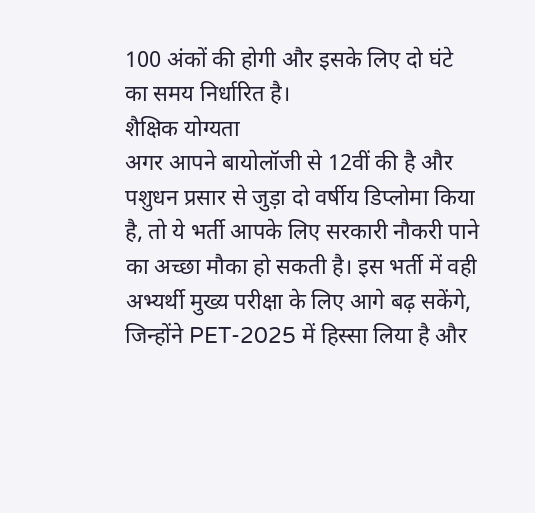100 अंकों की होगी और इसके लिए दो घंटे का समय निर्धारित है।
शैक्षिक योग्यता
अगर आपने बायोलॉजी से 12वीं की है और पशुधन प्रसार से जुड़ा दो वर्षीय डिप्लोमा किया है, तो ये भर्ती आपके लिए सरकारी नौकरी पाने का अच्छा मौका हो सकती है। इस भर्ती में वही अभ्यर्थी मुख्य परीक्षा के लिए आगे बढ़ सकेंगे, जिन्होंने PET-2025 में हिस्सा लिया है और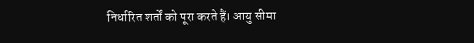निर्धारित शर्तों को पूरा करते हैं। आयु सीमा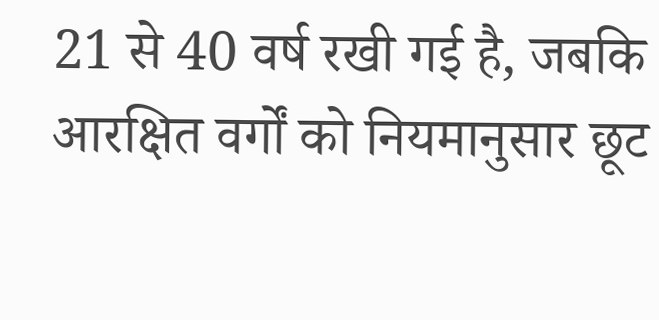21 से 40 वर्ष रखी गई है, जबकि आरक्षित वर्गों को नियमानुसार छूट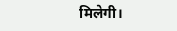मिलेगी।